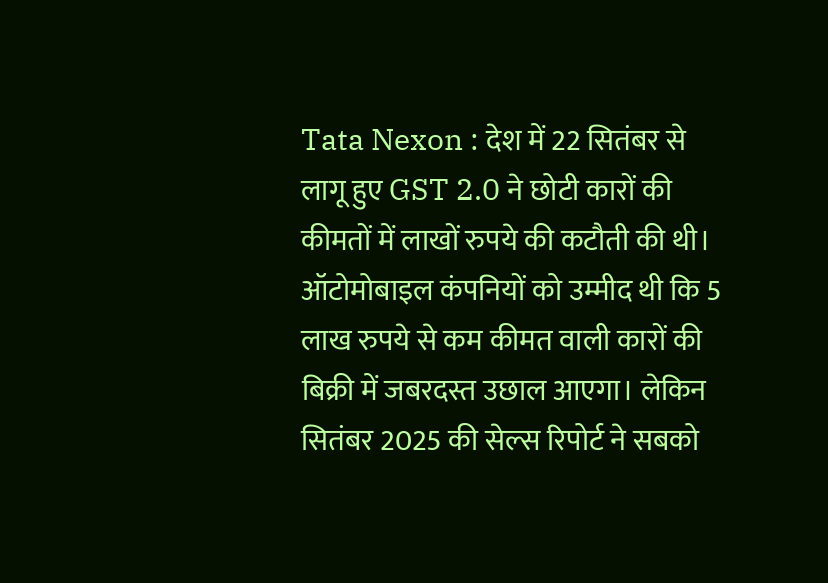Tata Nexon : देश में 22 सितंबर से लागू हुए GST 2.0 ने छोटी कारों की कीमतों में लाखों रुपये की कटौती की थी। ऑटोमोबाइल कंपनियों को उम्मीद थी कि 5 लाख रुपये से कम कीमत वाली कारों की बिक्री में जबरदस्त उछाल आएगा। लेकिन सितंबर 2025 की सेल्स रिपोर्ट ने सबको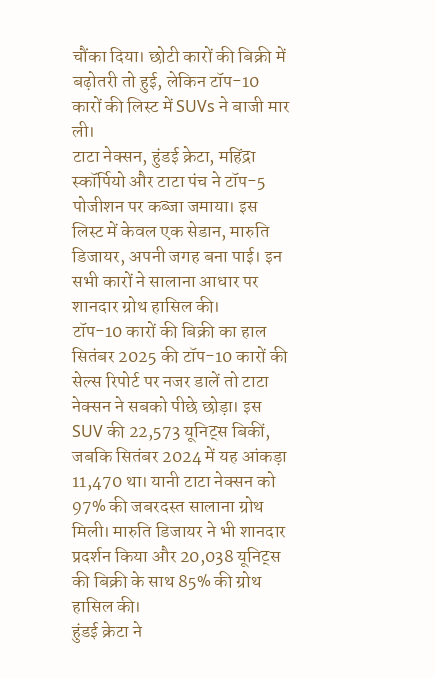चौंका दिया। छोटी कारों की बिक्री में बढ़ोतरी तो हुई, लेकिन टॉप-10 कारों की लिस्ट में SUVs ने बाजी मार ली।
टाटा नेक्सन, हुंडई क्रेटा, महिंद्रा स्कॉर्पियो और टाटा पंच ने टॉप-5 पोजीशन पर कब्जा जमाया। इस लिस्ट में केवल एक सेडान, मारुति डिजायर, अपनी जगह बना पाई। इन सभी कारों ने सालाना आधार पर शानदार ग्रोथ हासिल की।
टॉप-10 कारों की बिक्री का हाल
सितंबर 2025 की टॉप-10 कारों की सेल्स रिपोर्ट पर नजर डालें तो टाटा नेक्सन ने सबको पीछे छोड़ा। इस SUV की 22,573 यूनिट्स बिकीं, जबकि सितंबर 2024 में यह आंकड़ा 11,470 था। यानी टाटा नेक्सन को 97% की जबरदस्त सालाना ग्रोथ मिली। मारुति डिजायर ने भी शानदार प्रदर्शन किया और 20,038 यूनिट्स की बिक्री के साथ 85% की ग्रोथ हासिल की।
हुंडई क्रेटा ने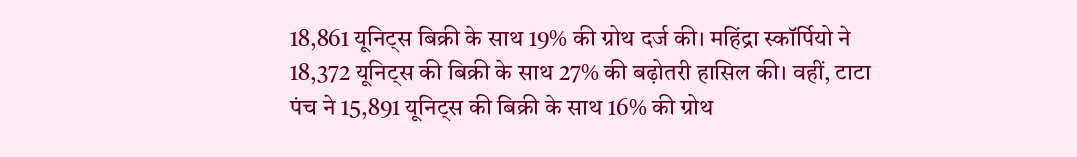18,861 यूनिट्स बिक्री के साथ 19% की ग्रोथ दर्ज की। महिंद्रा स्कॉर्पियो ने 18,372 यूनिट्स की बिक्री के साथ 27% की बढ़ोतरी हासिल की। वहीं, टाटा पंच ने 15,891 यूनिट्स की बिक्री के साथ 16% की ग्रोथ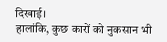दिखाई।
हालांकि, कुछ कारों को नुकसान भी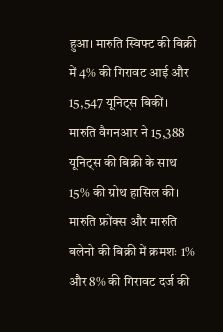हुआ। मारुति स्विफ्ट की बिक्री में 4% की गिरावट आई और 15,547 यूनिट्स बिकीं। मारुति वैगनआर ने 15,388 यूनिट्स की बिक्री के साथ 15% की ग्रोथ हासिल की। मारुति फ्रोंक्स और मारुति बलेनो की बिक्री में क्रमशः 1% और 8% की गिरावट दर्ज की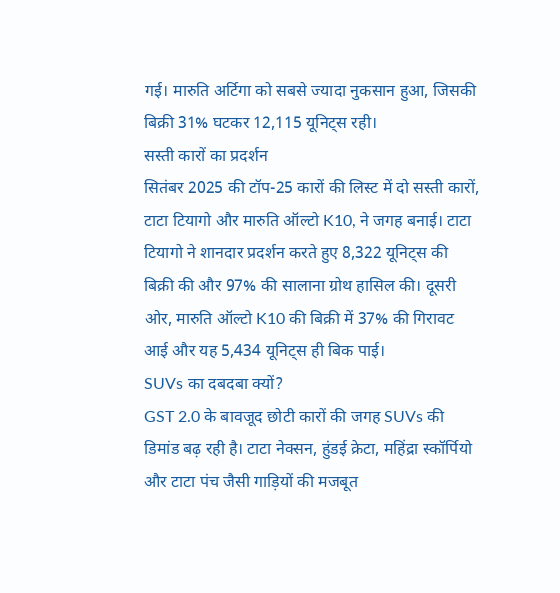गई। मारुति अर्टिगा को सबसे ज्यादा नुकसान हुआ, जिसकी बिक्री 31% घटकर 12,115 यूनिट्स रही।
सस्ती कारों का प्रदर्शन
सितंबर 2025 की टॉप-25 कारों की लिस्ट में दो सस्ती कारों, टाटा टियागो और मारुति ऑल्टो K10, ने जगह बनाई। टाटा टियागो ने शानदार प्रदर्शन करते हुए 8,322 यूनिट्स की बिक्री की और 97% की सालाना ग्रोथ हासिल की। दूसरी ओर, मारुति ऑल्टो K10 की बिक्री में 37% की गिरावट आई और यह 5,434 यूनिट्स ही बिक पाई।
SUVs का दबदबा क्यों?
GST 2.0 के बावजूद छोटी कारों की जगह SUVs की डिमांड बढ़ रही है। टाटा नेक्सन, हुंडई क्रेटा, महिंद्रा स्कॉर्पियो और टाटा पंच जैसी गाड़ियों की मजबूत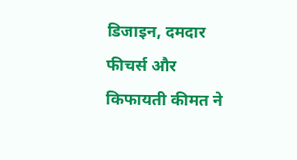डिजाइन, दमदार फीचर्स और किफायती कीमत ने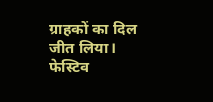ग्राहकों का दिल जीत लिया। फेस्टिव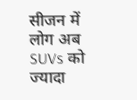सीजन में लोग अब SUVs को ज्यादा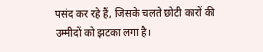पसंद कर रहे हैं, जिसके चलते छोटी कारों की उम्मीदों को झटका लगा है।